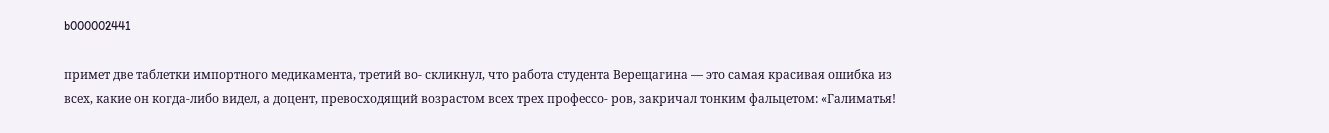b000002441

примет две таблетки импортного медикамента, третий во- скликнул, что работа студента Верещагина — это самая красивая ошибка из всех, какие он когда-либо видел, а доцент, превосходящий возрастом всех трех профессо- ров, закричал тонким фальцетом: «Галиматья!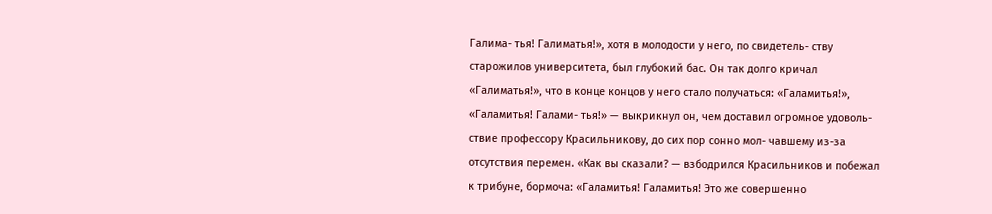Галима- тья! Галиматья!», хотя в молодости у него, по свидетель- ству старожилов университета, был глубокий бас. Он так долго кричал «Галиматья!», что в конце концов у него стало получаться: «Галамитья!», «Галамитья! Галами- тья!» — выкрикнул он, чем доставил огромное удоволь- ствие профессору Красильникову, до сих пор сонно мол- чавшему из-за отсутствия перемен. «Как вы сказали? — взбодрился Красильников и побежал к трибуне, бормоча: «Галамитья! Галамитья! Это же совершенно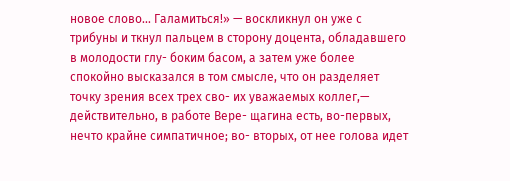новое слово... Галамиться!» — воскликнул он уже с трибуны и ткнул пальцем в сторону доцента, обладавшего в молодости глу- боким басом, а затем уже более спокойно высказался в том смысле, что он разделяет точку зрения всех трех сво- их уважаемых коллег,— действительно, в работе Вере- щагина есть, во-первых, нечто крайне симпатичное; во- вторых, от нее голова идет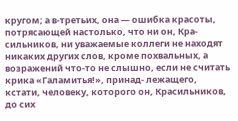кругом; а в-третьих, она — ошибка красоты, потрясающей настолько, что ни он, Кра- сильников, ни уважаемые коллеги не находят никаких других слов, кроме похвальных, а возражений что-то не слышно, если не считать крика «Галамитья!», принад- лежащего, кстати, человеку, которого он, Красильников, до сих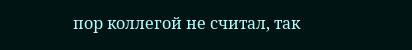пор коллегой не считал, так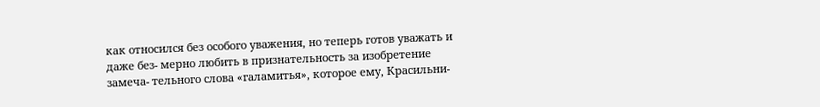как относился без особого уважения, но теперь готов уважать и даже без- мерно любить в признательность за изобретение замеча- тельного слова «галамитья», которое ему, Красильни-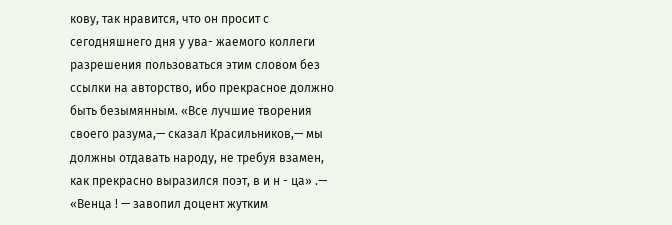кову, так нравится, что он просит с сегодняшнего дня у ува- жаемого коллеги разрешения пользоваться этим словом без ссылки на авторство, ибо прекрасное должно быть безымянным. «Все лучшие творения своего разума,— сказал Красильников,— мы должны отдавать народу, не требуя взамен, как прекрасно выразился поэт, в и н - ца» .— «Венца ! — завопил доцент жутким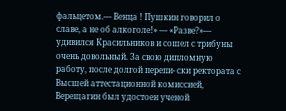фальцетом.— Венца ! Пушкин говорил о славе, а не об алкоголе!» — «Разве?»— удивился Красильников и сошел с трибуны очень довольный. За свою дипломную работу, после долгой перепи- ски ректората с Высшей аттестационной комиссией, Верещагин был удостоен ученой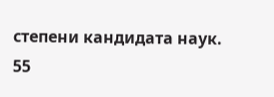степени кандидата наук. 55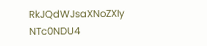RkJQdWJsaXNoZXIy NTc0NDU4